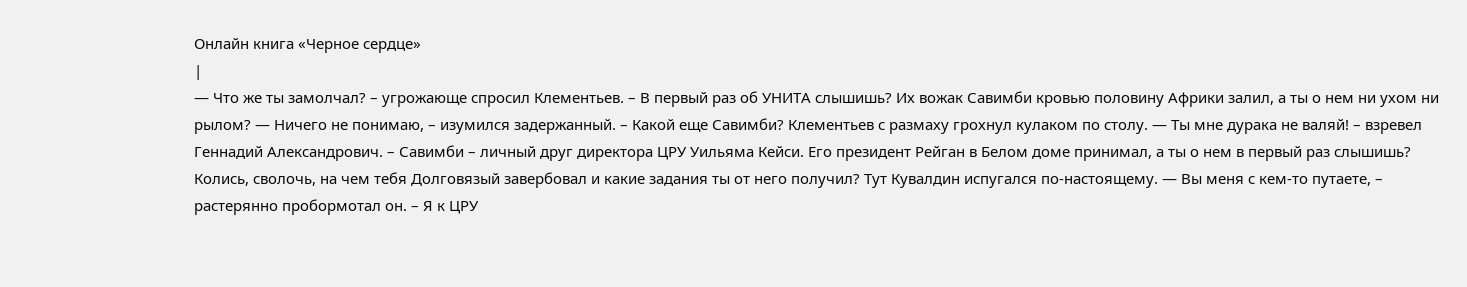Онлайн книга «Черное сердце»
|
— Что же ты замолчал? – угрожающе спросил Клементьев. – В первый раз об УНИТА слышишь? Их вожак Савимби кровью половину Африки залил, а ты о нем ни ухом ни рылом? — Ничего не понимаю, – изумился задержанный. – Какой еще Савимби? Клементьев с размаху грохнул кулаком по столу. — Ты мне дурака не валяй! – взревел Геннадий Александрович. – Савимби – личный друг директора ЦРУ Уильяма Кейси. Его президент Рейган в Белом доме принимал, а ты о нем в первый раз слышишь? Колись, сволочь, на чем тебя Долговязый завербовал и какие задания ты от него получил? Тут Кувалдин испугался по-настоящему. — Вы меня с кем-то путаете, – растерянно пробормотал он. – Я к ЦРУ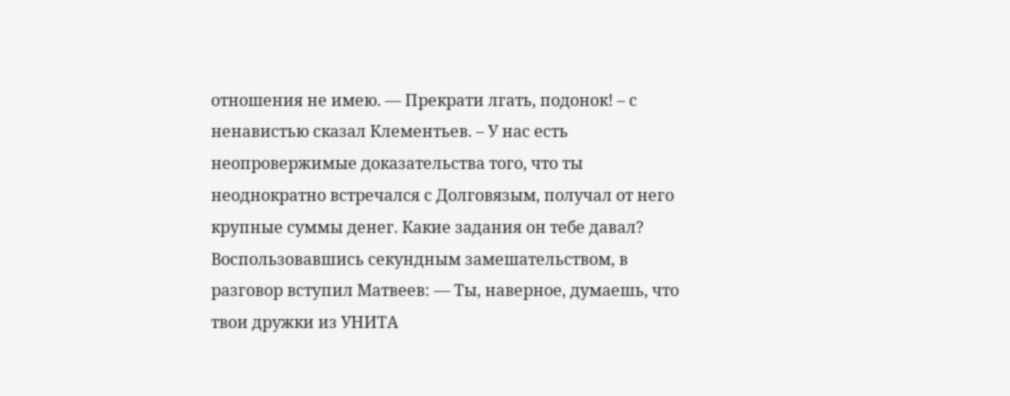отношения не имею. — Прекрати лгать, подонок! – с ненавистью сказал Клементьев. – У нас есть неопровержимые доказательства того, что ты неоднократно встречался с Долговязым, получал от него крупные суммы денег. Какие задания он тебе давал? Воспользовавшись секундным замешательством, в разговор вступил Матвеев: — Ты, наверное, думаешь, что твои дружки из УНИТА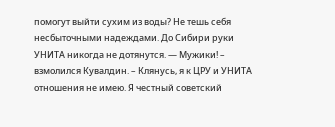помогут выйти сухим из воды? Не тешь себя несбыточными надеждами. До Сибири руки УНИТА никогда не дотянутся. — Мужики! – взмолился Кувалдин. – Клянусь, я к ЦРУ и УНИТА отношения не имею. Я честный советский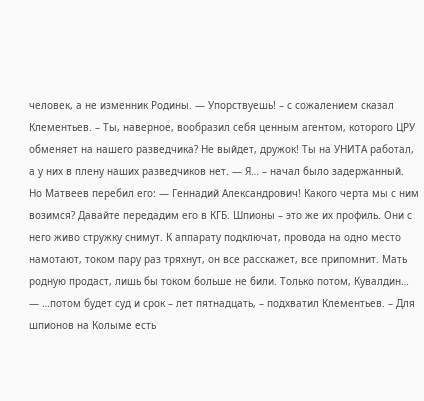человек, а не изменник Родины. — Упорствуешь! – с сожалением сказал Клементьев. – Ты, наверное, вообразил себя ценным агентом, которого ЦРУ обменяет на нашего разведчика? Не выйдет, дружок! Ты на УНИТА работал, а у них в плену наших разведчиков нет. — Я… – начал было задержанный. Но Матвеев перебил его: — Геннадий Александрович! Какого черта мы с ним возимся? Давайте передадим его в КГБ. Шпионы – это же их профиль. Они с него живо стружку снимут. К аппарату подключат, провода на одно место намотают, током пару раз тряхнут, он все расскажет, все припомнит. Мать родную продаст, лишь бы током больше не били. Только потом, Кувалдин… — …потом будет суд и срок – лет пятнадцать, – подхватил Клементьев. – Для шпионов на Колыме есть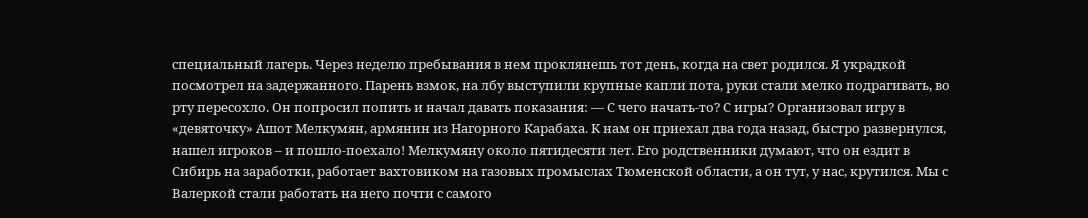специальный лагерь. Через неделю пребывания в нем проклянешь тот день, когда на свет родился. Я украдкой посмотрел на задержанного. Парень взмок, на лбу выступили крупные капли пота, руки стали мелко подрагивать, во рту пересохло. Он попросил попить и начал давать показания: — С чего начать-то? С игры? Организовал игру в «девяточку» Ашот Мелкумян, армянин из Нагорного Карабаха. К нам он приехал два года назад, быстро развернулся, нашел игроков – и пошло-поехало! Мелкумяну около пятидесяти лет. Его родственники думают, что он ездит в Сибирь на заработки, работает вахтовиком на газовых промыслах Тюменской области, а он тут, у нас, крутился. Мы с Валеркой стали работать на него почти с самого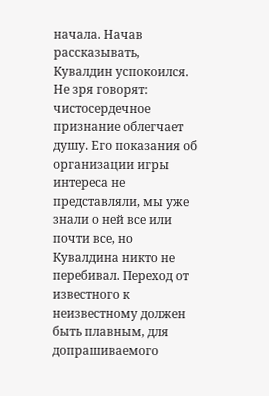начала. Начав рассказывать, Кувалдин успокоился. Не зря говорят: чистосердечное признание облегчает душу. Его показания об организации игры интереса не представляли, мы уже знали о ней все или почти все, но Кувалдина никто не перебивал. Переход от известного к неизвестному должен быть плавным, для допрашиваемого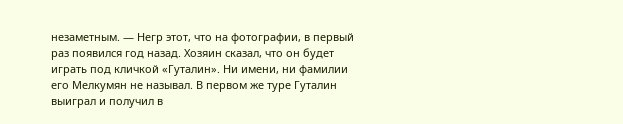незаметным. — Негр этот, что на фотографии, в первый раз появился год назад. Хозяин сказал, что он будет играть под кличкой «Гуталин». Ни имени, ни фамилии его Мелкумян не называл. В первом же туре Гуталин выиграл и получил в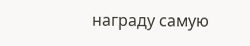награду самую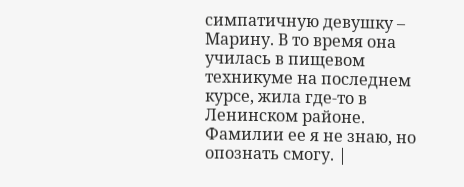симпатичную девушку – Марину. В то время она училась в пищевом техникуме на последнем курсе, жила где-то в Ленинском районе. Фамилии ее я не знаю, но опознать смогу. |